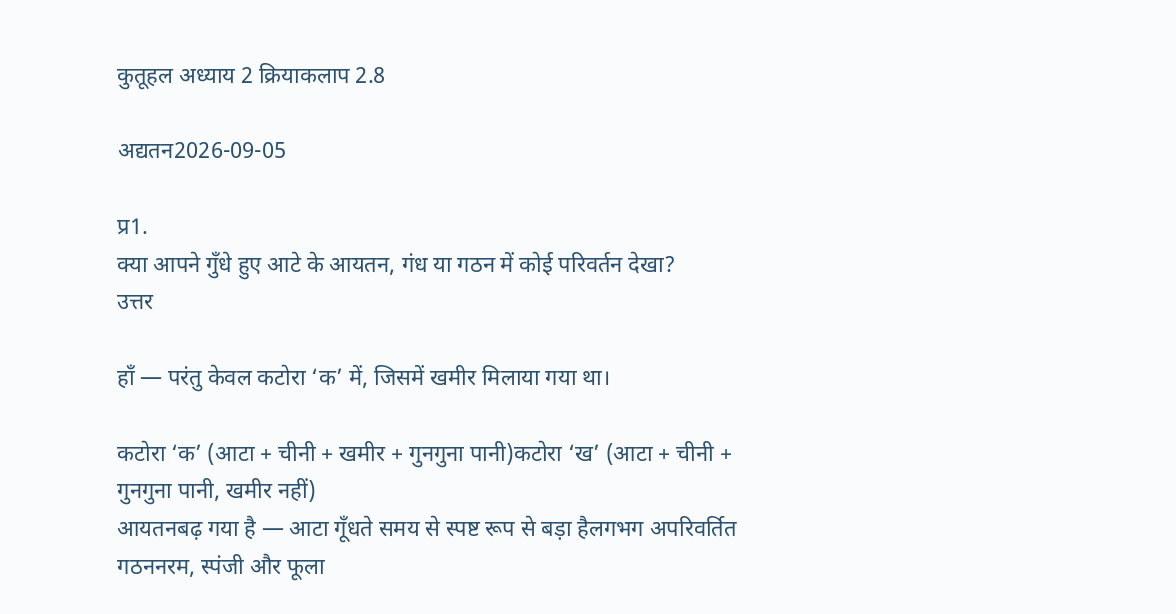कुतूहल अध्याय 2 क्रियाकलाप 2.8

अद्यतन2026-09-05

प्र1.
क्या आपने गुँधे हुए आटे के आयतन, गंध या गठन में कोई परिवर्तन देखा?
उत्तर

हाँ — परंतु केवल कटोरा ‘क’ में, जिसमें खमीर मिलाया गया था।

कटोरा ‘क’ (आटा + चीनी + खमीर + गुनगुना पानी)कटोरा ‘ख’ (आटा + चीनी + गुनगुना पानी, खमीर नहीं)
आयतनबढ़ गया है — आटा गूँधते समय से स्पष्ट रूप से बड़ा हैलगभग अपरिवर्तित
गठननरम, स्पंजी और फूला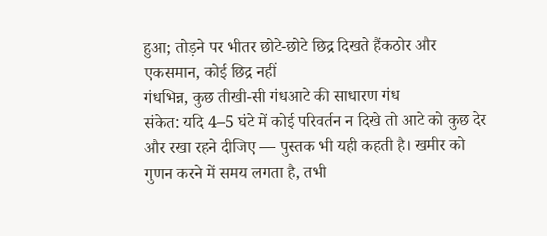हुआ; तोड़ने पर भीतर छोटे-छोटे छिद्र दिखते हैंकठोर और एकसमान, कोई छिद्र नहीं
गंधभिन्न, कुछ तीखी-सी गंधआटे की साधारण गंध
संकेत: यदि 4–5 घंटे में कोई परिवर्तन न दिखे तो आटे को कुछ देर और रखा रहने दीजिए — पुस्तक भी यही कहती है। खमीर को गुणन करने में समय लगता है, तभी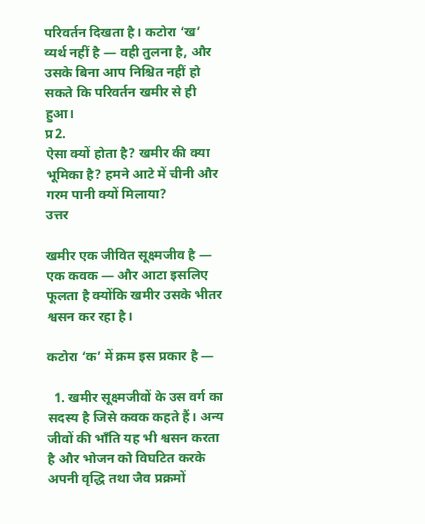परिवर्तन दिखता है। कटोरा ‘ख’ व्यर्थ नहीं है — वही तुलना है, और उसके बिना आप निश्चित नहीं हो सकते कि परिवर्तन खमीर से ही हुआ।
प्र2.
ऐसा क्यों होता है? खमीर की क्या भूमिका है? हमने आटे में चीनी और गरम पानी क्यों मिलाया?
उत्तर

खमीर एक जीवित सूक्ष्मजीव है — एक कवक — और आटा इसलिए फूलता है क्योंकि खमीर उसके भीतर श्वसन कर रहा है।

कटोरा ‘क’ में क्रम इस प्रकार है —

  1. खमीर सूक्ष्मजीवों के उस वर्ग का सदस्य है जिसे कवक कहते हैं। अन्य जीवों की भाँति यह भी श्वसन करता है और भोजन को विघटित करके अपनी वृद्धि तथा जैव प्रक्रमों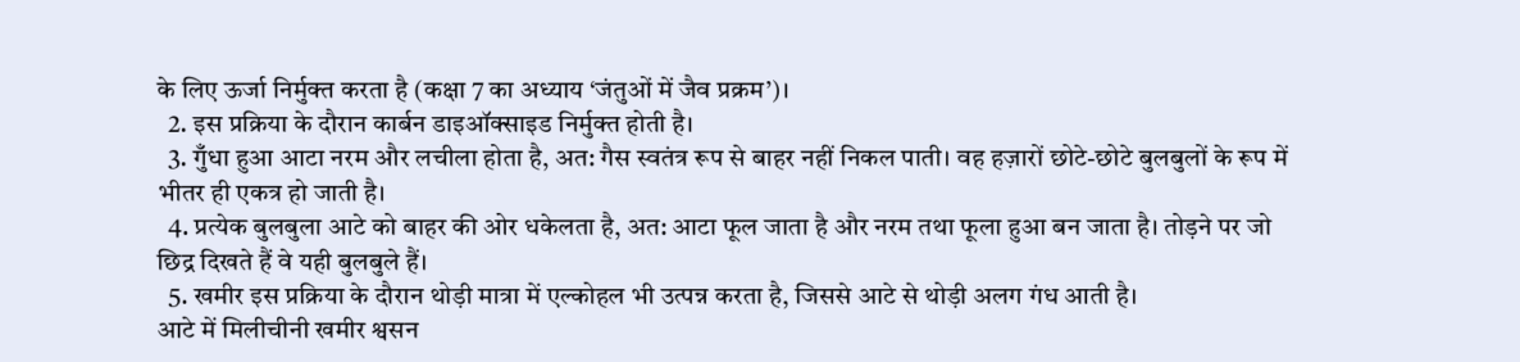के लिए ऊर्जा निर्मुक्त करता है (कक्षा 7 का अध्याय ‘जंतुओं में जैव प्रक्रम’)।
  2. इस प्रक्रिया के दौरान कार्बन डाइऑक्साइड निर्मुक्त होती है।
  3. गुँधा हुआ आटा नरम और लचीला होता है, अत: गैस स्वतंत्र रूप से बाहर नहीं निकल पाती। वह हज़ारों छोटे-छोटे बुलबुलों के रूप में भीतर ही एकत्र हो जाती है।
  4. प्रत्येक बुलबुला आटे को बाहर की ओर धकेलता है, अत: आटा फूल जाता है और नरम तथा फूला हुआ बन जाता है। तोड़ने पर जो छिद्र दिखते हैं वे यही बुलबुले हैं।
  5. खमीर इस प्रक्रिया के दौरान थोड़ी मात्रा में एल्कोहल भी उत्पन्न करता है, जिससे आटे से थोड़ी अलग गंध आती है।
आटे में मिलीचीनी खमीर श्वसन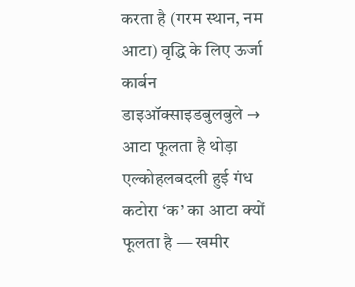करता है (गरम स्थान, नम आटा) वृद्धि के लिए ऊर्जा कार्बन डाइऑक्साइडबुलबुले → आटा फूलता है थोड़ा एल्कोहलबदली हुई गंध
कटोरा ‘क’ का आटा क्यों फूलता है — खमीर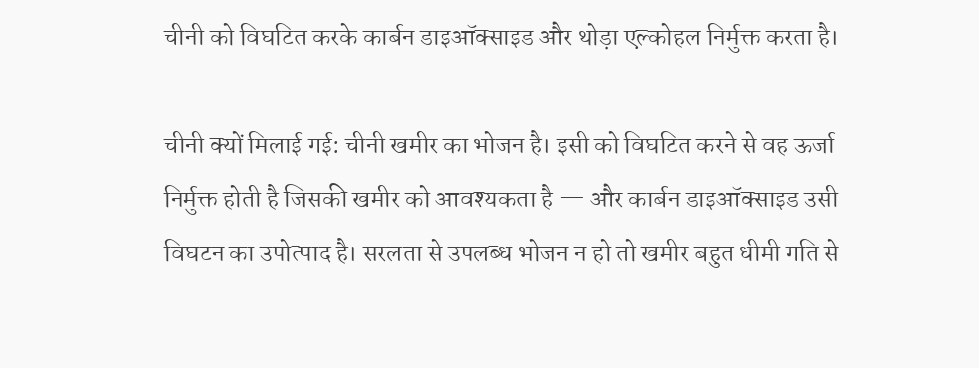चीनी को विघटित करके कार्बन डाइऑक्साइड और थोड़ा एल्कोहल निर्मुक्त करता है।

चीनी क्यों मिलाई गई: चीनी खमीर का भोजन है। इसी को विघटित करने से वह ऊर्जा निर्मुक्त होती है जिसकी खमीर को आवश्यकता है — और कार्बन डाइऑक्साइड उसी विघटन का उपोत्पाद है। सरलता से उपलब्ध भोजन न हो तो खमीर बहुत धीमी गति से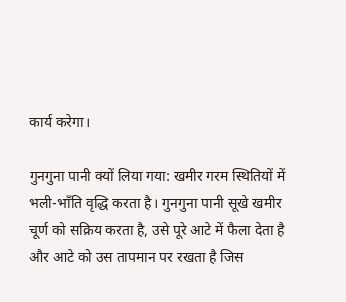कार्य करेगा।

गुनगुना पानी क्यों लिया गया: खमीर गरम स्थितियों में भली-भाँति वृद्धि करता है। गुनगुना पानी सूखे खमीर चूर्ण को सक्रिय करता है, उसे पूरे आटे में फैला देता है और आटे को उस तापमान पर रखता है जिस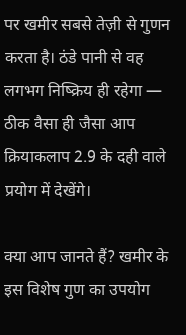पर खमीर सबसे तेज़ी से गुणन करता है। ठंडे पानी से वह लगभग निष्क्रिय ही रहेगा — ठीक वैसा ही जैसा आप क्रियाकलाप 2.9 के दही वाले प्रयोग में देखेंगे।

क्या आप जानते हैं? खमीर के इस विशेष गुण का उपयोग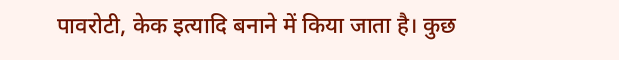पावरोटी, केक इत्यादि बनाने में किया जाता है। कुछ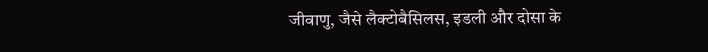जीवाणु, जैसे लैक्टोबैसिलस, इडली और दोसा के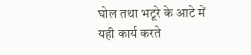घोल तथा भटूरे के आटे में यही कार्य करते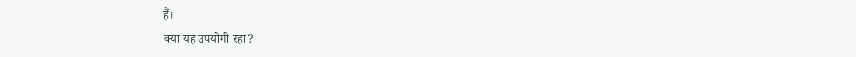हैं।
क्या यह उपयोगी रहा?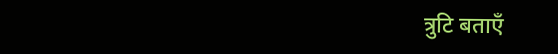त्रुटि बताएँ